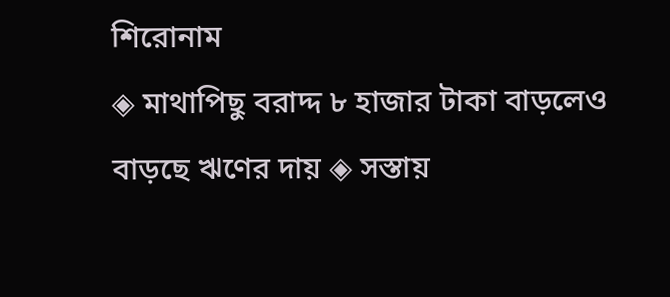শিরোনাম
◈ মাথাপিছু বরাদ্দ ৮ হাজার টাকা বাড়লেও বাড়ছে ঋণের দায় ◈ সস্তায়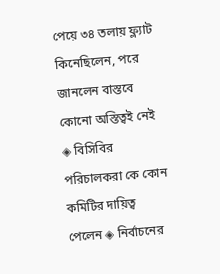পেয়ে ৩৪ তলায় ফ্ল্যাট কিনেছিলেন, পরে জানলেন বাস্তবে কোনো অস্তিত্বই নেই ◈ বিসিবির প‌রিচালকরা কে কোন ক‌মি‌টির দায়িত্ব পে‌লেন ◈ নির্বাচনের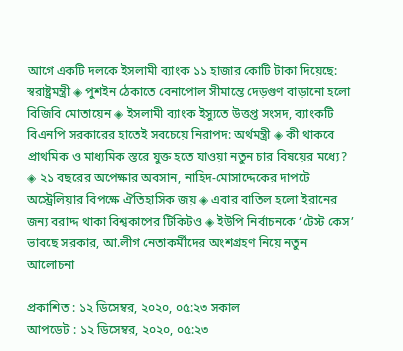আগে একটি দলকে ইসলামী ব্যাংক ১১ হাজার কোটি টাকা দিয়েছে: স্বরাষ্ট্রমন্ত্রী ◈ পুশইন ঠেকাতে বেনাপোল সীমান্তে দেড়গুণ বাড়ানো হলো বিজিবি মোতায়েন ◈ ইসলামী ব্যাংক ইস্যুতে উত্তপ্ত সংসদ, ব্যাংকটি বিএনপি সরকারের হাতেই সবচেয়ে নিরাপদ: অর্থমন্ত্রী ◈ কী থাকবে প্রাথমিক ও মাধ্যমিক স্তরে যুক্ত হতে যাওয়া নতুন চার বিষয়ের মধ্যে? ◈ ২১ বছরের অপেক্ষার অবসান, নাহিদ-মোসাদ্দেকের দাপটে অস্ট্রেলিয়ার বিপক্ষে ঐতিহাসিক জয় ◈ এবার বাতিল হ‌লো ইরানের জন্য বরাদ্দ থাকা ‌বিশ্বকা‌পের টিকিটও ◈ ইউপি নির্বাচনকে ‘টেস্ট কেস’ ভাবছে সরকার, আ.লীগ নেতাকর্মীদের অংশগ্রহণ নিয়ে নতুন আলোচনা

প্রকাশিত : ১২ ডিসেম্বর, ২০২০, ০৫:২৩ সকাল
আপডেট : ১২ ডিসেম্বর, ২০২০, ০৫:২৩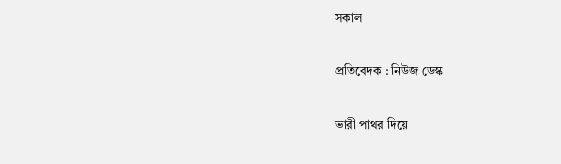সকাল

প্রতিবেদক : নিউজ ডেস্ক

ভারী পাথর দিয়ে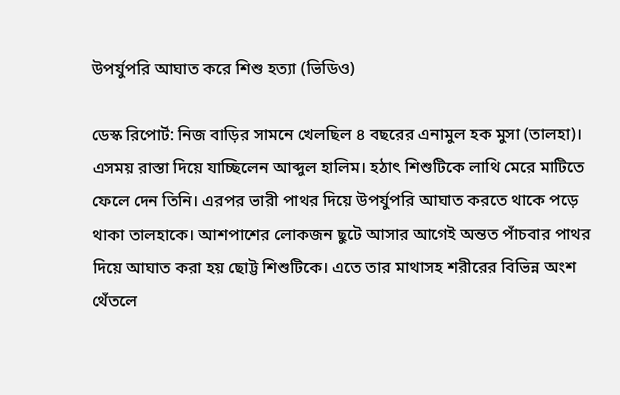উপর্যুপরি আঘাত করে শিশু হত্যা (ভিডিও)

ডেস্ক রিপোর্ট: নিজ বাড়ির সামনে খেলছিল ৪ বছরের এনামুল হক মুসা (তালহা)। এসময় রাস্তা দিয়ে যাচ্ছিলেন আব্দুল হালিম। হঠাৎ শিশুটিকে লাথি মেরে মাটিতে ফেলে দেন তিনি। এরপর ভারী পাথর দিয়ে উপর্যুপরি আঘাত করতে থাকে পড়ে থাকা তালহাকে। আশপাশের লোকজন ছুটে আসার আগেই অন্তত পাঁচবার পাথর দিয়ে আঘাত করা হয় ছোট্ট শিশুটিকে। এতে তার মাথাসহ শরীরের বিভিন্ন অংশ থেঁতলে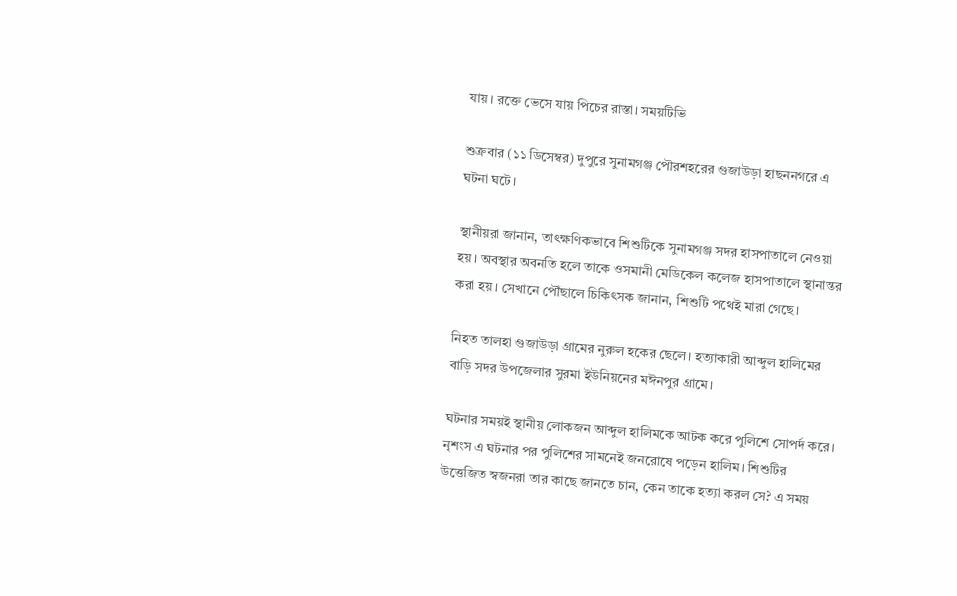যায়। রক্তে ভেসে যায় পিচের রাস্তা। সময়টিভি

শুক্রবার (১১ ডিসেম্বর) দুপুরে সুনামগঞ্জ পৌরশহরের গুজাউড়া হাছননগরে এ ঘটনা ঘটে।

স্থানীয়রা জানান, তাৎক্ষণিকভাবে শিশুটিকে সুনামগঞ্জ সদর হাসপাতালে নেওয়া হয়। অবস্থার অবনতি হলে তাকে ওসমানী মেডিকেল কলেজ হাসপাতালে স্থানান্তর করা হয়। সেখানে পৌঁছালে চিকিৎসক জানান, শিশুটি পথেই মারা গেছে।

নিহত তালহা গুজাউড়া গ্রামের নুরুল হকের ছেলে। হত্যাকারী আব্দুল হালিমের বাড়ি সদর উপজেলার সুরমা ইউনিয়নের মঈনপুর গ্রামে।

ঘটনার সময়ই স্থানীয় লোকজন আব্দুল হালিমকে আটক করে পুলিশে সোপর্দ করে। নৃশংস এ ঘটনার পর পুলিশের সামনেই জনরোষে পড়েন হালিম। শিশুটির উত্তেজিত স্বজনরা তার কাছে জানতে চান, কেন তাকে হত্যা করল সে? এ সময়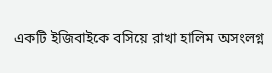একটি ইজিবাইকে বসিয়ে রাখা হালিম অসংলগ্ন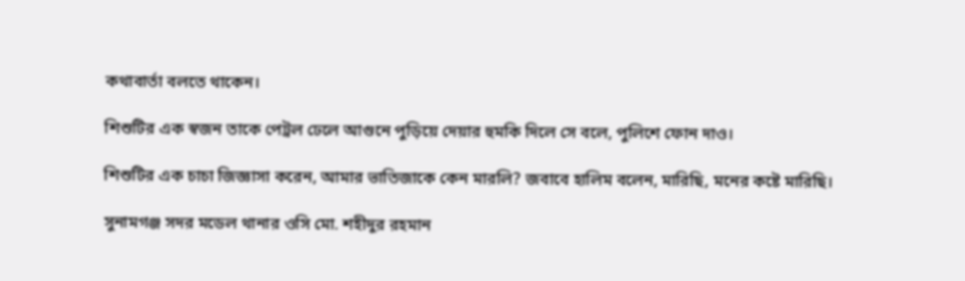কথাবার্তা বলতে থাকেন।

শিশুটির এক স্বজন তাকে পেট্রল ঢেলে আগুনে পুড়িয়ে দেয়ার হুমকি দিলে সে বলে, পুলিশে ফোন দাও।

শিশুটির এক চাচা জিজ্ঞাসা করেন, আমার ভাতিজাকে কেন মারলি? জবাবে হালিম বলেন, মারিছি, মনের কষ্টে মারিছি।

সুনামগঞ্জ সদর মডেল থানার ওসি মো. শহীদুর রহমান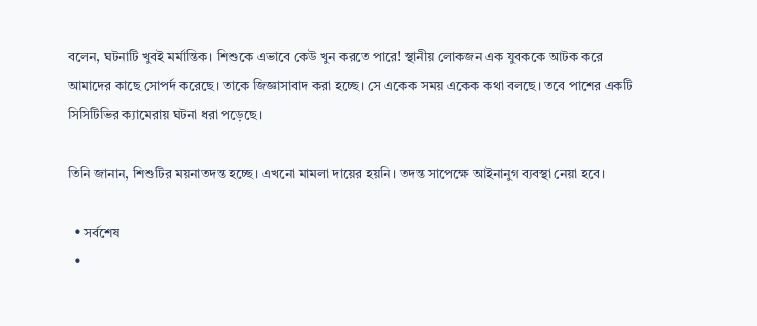বলেন, ঘটনাটি খুবই মর্মান্তিক। শিশুকে এভাবে কেউ খুন করতে পারে! স্থানীয় লোকজন এক যুবককে আটক করে আমাদের কাছে সোপর্দ করেছে। তাকে জিজ্ঞাসাবাদ করা হচ্ছে। সে একেক সময় একেক কথা বলছে। তবে পাশের একটি সিসিটিভির ক্যামেরায় ঘটনা ধরা পড়েছে।

তিনি জানান, শিশুটির ময়নাতদন্ত হচ্ছে। এখনো মামলা দায়ের হয়নি। তদন্ত সাপেক্ষে আইনানুগ ব্যবস্থা নেয়া হবে।

  • সর্বশেষ
  •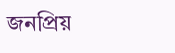জনপ্রিয়